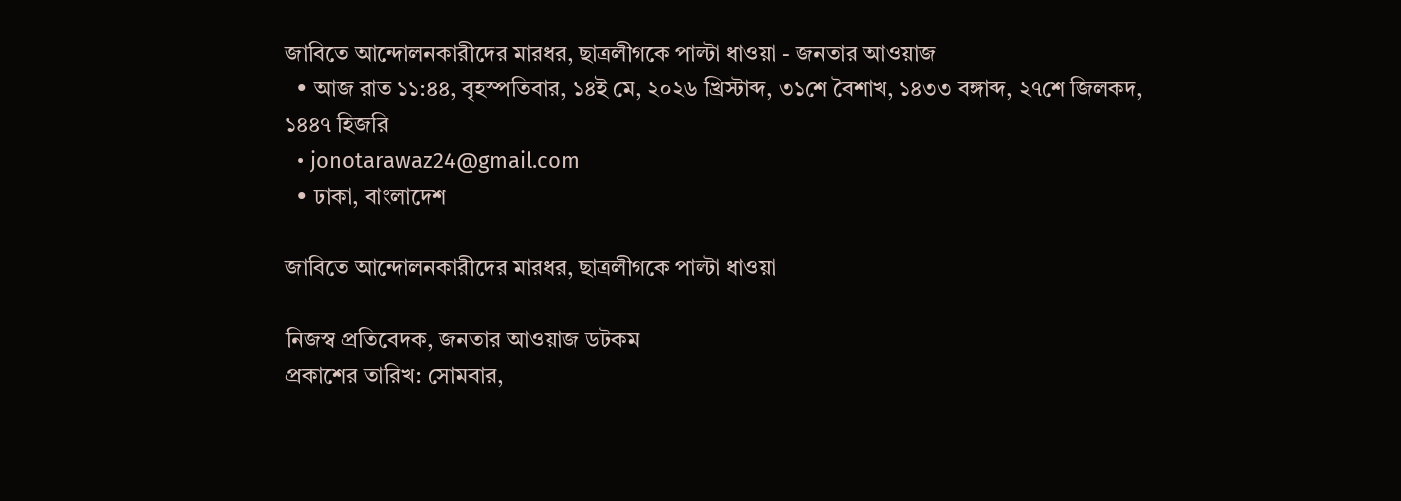জাবিতে আন্দোলনকারীদের মারধর, ছাত্রলীগকে পাল্টা ধাওয়া - জনতার আওয়াজ
  • আজ রাত ১১:৪৪, বৃহস্পতিবার, ১৪ই মে, ২০২৬ খ্রিস্টাব্দ, ৩১শে বৈশাখ, ১৪৩৩ বঙ্গাব্দ, ২৭শে জিলকদ, ১৪৪৭ হিজরি
  • jonotarawaz24@gmail.com
  • ঢাকা, বাংলাদেশ

জাবিতে আন্দোলনকারীদের মারধর, ছাত্রলীগকে পাল্টা ধাওয়া

নিজস্ব প্রতিবেদক, জনতার আওয়াজ ডটকম
প্রকাশের তারিখ: সোমবার,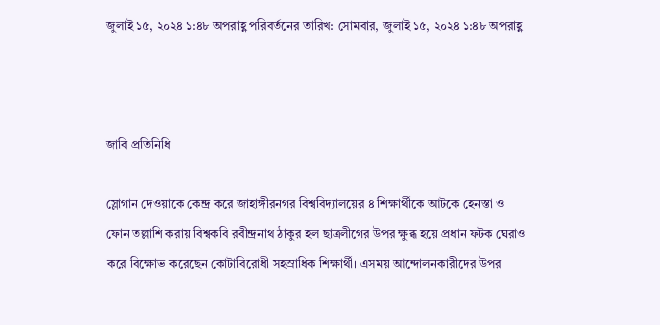জুলাই ১৫, ২০২৪ ১:৪৮ অপরাহ্ণ পরিবর্তনের তারিখ: সোমবার, জুলাই ১৫, ২০২৪ ১:৪৮ অপরাহ্ণ



জাবি প্রতিনিধি

স্লোগান দেওয়াকে কেন্দ্র করে জাহাঙ্গীরনগর বিশ্ববিদ্যালয়ের ৪ শিক্ষার্থীকে আটকে হেনস্তা ও ফোন তল্লাশি করায় বিশ্বকবি রবীন্দ্রনাথ ঠাকুর হল ছাত্রলীগের উপর ক্ষুব্ধ হয়ে প্রধান ফটক ঘেরাও করে বিক্ষোভ করেছেন কোটাবিরোধী সহস্রাধিক শিক্ষার্থী। এসময় আন্দোলনকারীদের উপর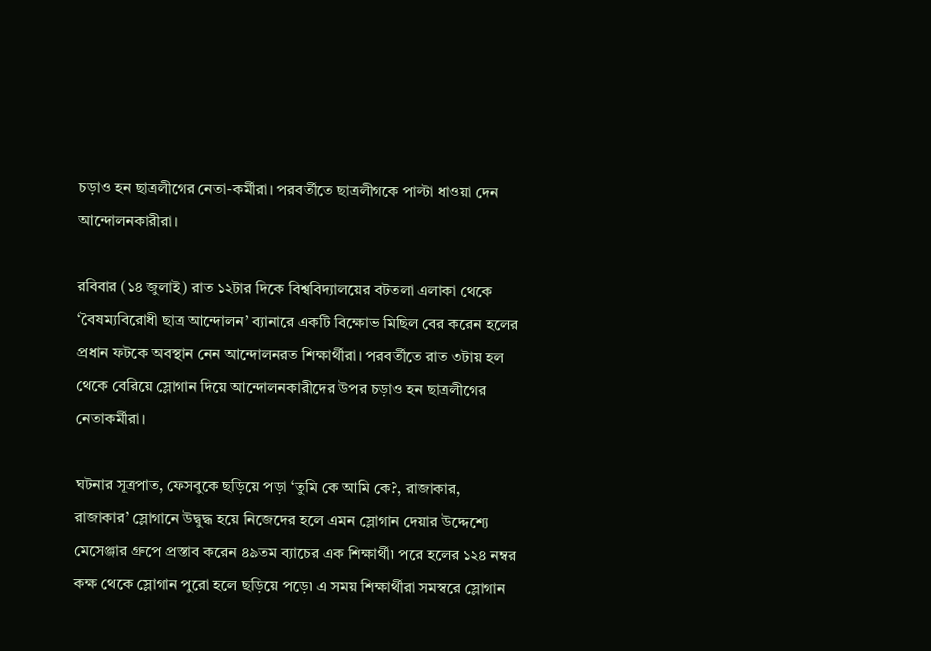চড়াও হন ছাত্রলীগের নেতা-কর্মীরা। পরবর্তীতে ছাত্রলীগকে পাল্টা ধাওয়া দেন আন্দোলনকারীরা।

রবিবার (১৪ জুলাই) রাত ১২টার দিকে বিশ্ববিদ্যালয়ের বটতলা এলাকা থেকে ‘বৈষম্যবিরোধী ছাত্র আন্দোলন’ ব্যানারে একটি বিক্ষোভ মিছিল বের করেন হলের প্রধান ফটকে অবস্থান নেন আন্দোলনরত শিক্ষার্থীরা। পরবর্তীতে রাত ৩টায় হল থেকে বেরিয়ে স্লোগান দিয়ে আন্দোলনকারীদের উপর চড়াও হন ছাত্রলীগের নেতাকর্মীরা।

ঘটনার সূত্রপাত, ফেসবুকে ছড়িয়ে পড়া ‘তুমি কে আমি কে?, রাজাকার, রাজাকার’ স্লোগানে উদ্বুদ্ধ হয়ে নিজেদের হলে এমন স্লোগান দেয়ার উদ্দেশ্যে মেসেঞ্জার গ্রুপে প্রস্তাব করেন ৪৯তম ব্যাচের এক শিক্ষার্থী৷ পরে হলের ১২৪ নম্বর কক্ষ থেকে স্লোগান পুরো হলে ছড়িয়ে পড়ে৷ এ সময় শিক্ষার্থীরা সমস্বরে স্লোগান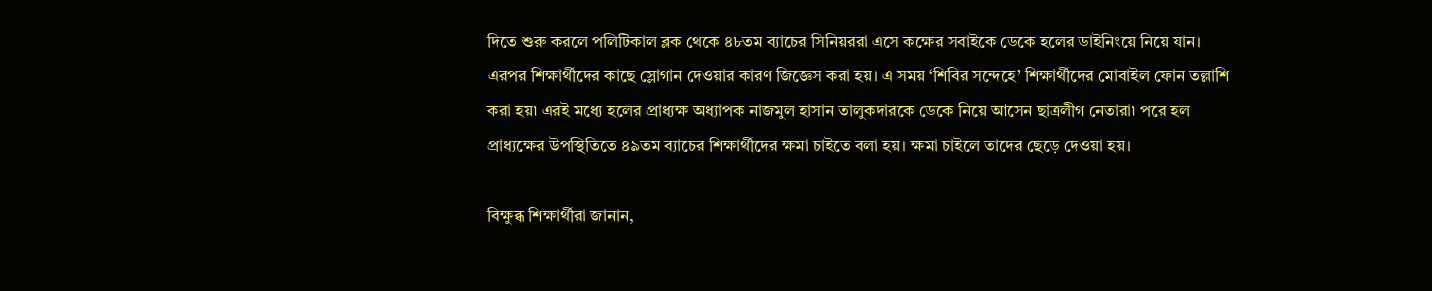দিতে শুরু করলে পলিটিকাল ব্লক থেকে ৪৮তম ব্যাচের সিনিয়ররা এসে কক্ষের সবাইকে ডেকে হলের ডাইনিংয়ে নিয়ে যান।
এরপর শিক্ষার্থীদের কাছে স্লোগান দেওয়ার কারণ জিজ্ঞেস করা হয়। এ সময় ‘শিবির সন্দেহে’ শিক্ষার্থীদের মোবাইল ফোন তল্লাশি করা হয়৷ এরই মধ্যে হলের প্রাধ্যক্ষ অধ্যাপক নাজমুল হাসান তালুকদারকে ডেকে নিয়ে আসেন ছাত্রলীগ নেতারা৷ পরে হল প্রাধ্যক্ষের উপস্থিতিতে ৪৯তম ব্যাচের শিক্ষার্থীদের ক্ষমা চাইতে বলা হয়। ক্ষমা চাইলে তাদের ছেড়ে দেওয়া হয়।

বিক্ষুব্ধ শিক্ষার্থীরা জানান,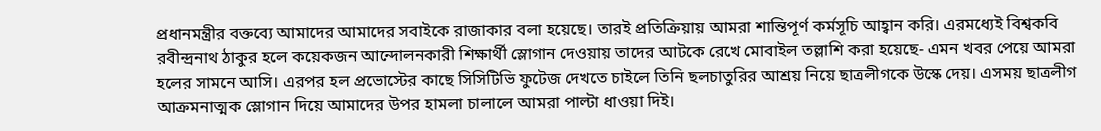প্রধানমন্ত্রীর বক্তব্যে আমাদের আমাদের সবাইকে রাজাকার বলা হয়েছে। তারই প্রতিক্রিয়ায় আমরা শান্তিপূর্ণ কর্মসূচি আহ্বান করি। এরমধ্যেই বিশ্বকবি রবীন্দ্রনাথ ঠাকুর হলে কয়েকজন আন্দোলনকারী শিক্ষার্থী স্লোগান দেওয়ায় তাদের আটকে রেখে মোবাইল তল্লাশি করা হয়েছে- এমন খবর পেয়ে আমরা হলের সামনে আসি। এরপর হল প্রভোস্টের কাছে সিসিটিভি ফুটেজ দেখতে চাইলে তিনি ছলচাতুরির আশ্রয় নিয়ে ছাত্রলীগকে উস্কে দেয়। এসময় ছাত্রলীগ আক্রমনাত্মক স্লোগান দিয়ে আমাদের উপর হামলা চালালে আমরা পাল্টা ধাওয়া দিই।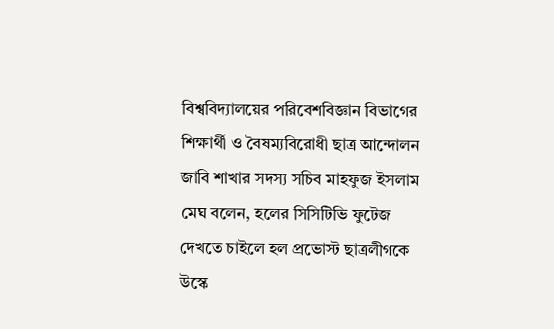বিশ্ববিদ্যালয়ের পরিবেশবিজ্ঞান বিভাগের শিক্ষার্থী ও বৈষম্যবিরোধী ছাত্র আন্দোলন জাবি শাখার সদস্য সচিব মাহফুজ ইসলাম মেঘ বলেন, হলের সিসিটিভি ফুটেজ দেখতে চাইলে হল প্রভোস্ট ছাত্রলীগকে উস্কে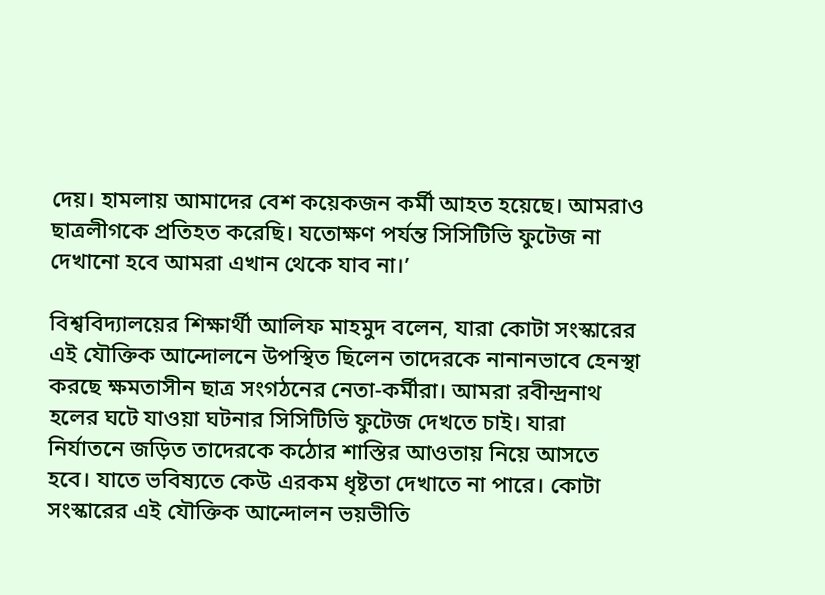দেয়। হামলায় আমাদের বেশ কয়েকজন কর্মী আহত হয়েছে। আমরাও ছাত্রলীগকে প্রতিহত করেছি। যতোক্ষণ পর্যন্ত সিসিটিভি ফুটেজ না দেখানো হবে আমরা এখান থেকে যাব না।’

বিশ্ববিদ্যালয়ের শিক্ষার্থী আলিফ মাহমুদ বলেন, যারা কোটা সংস্কারের এই যৌক্তিক আন্দোলনে উপস্থিত ছিলেন তাদেরকে নানানভাবে হেনস্থা করছে ক্ষমতাসীন ছাত্র সংগঠনের নেতা-কর্মীরা। আমরা রবীন্দ্রনাথ হলের ঘটে যাওয়া ঘটনার সিসিটিভি ফুটেজ দেখতে চাই। যারা নির্যাতনে জড়িত তাদেরকে কঠোর শাস্তির আওতায় নিয়ে আসতে হবে। যাতে ভবিষ্যতে কেউ এরকম ধৃষ্টতা দেখাতে না পারে। কোটা সংস্কারের এই যৌক্তিক আন্দোলন ভয়ভীতি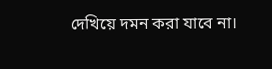দেখিয়ে দমন করা যাবে না।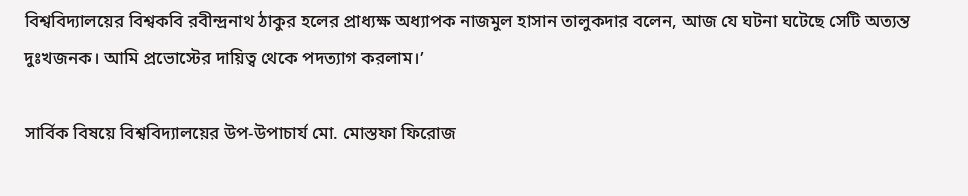বিশ্ববিদ্যালয়ের বিশ্বকবি রবীন্দ্রনাথ ঠাকুর হলের প্রাধ্যক্ষ অধ্যাপক নাজমুল হাসান তালুকদার বলেন, আজ যে ঘটনা ঘটেছে সেটি অত্যন্ত দুঃখজনক। আমি প্রভোস্টের দায়িত্ব থেকে পদত্যাগ করলাম।’

সার্বিক বিষয়ে বিশ্ববিদ্যালয়ের উপ-উপাচার্য মো. মোস্তফা ফিরোজ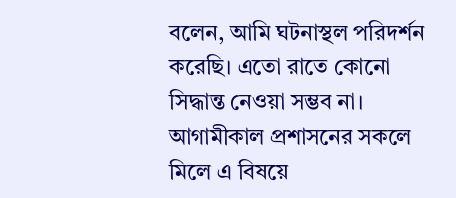বলেন, আমি ঘটনাস্থল পরিদর্শন করেছি। এতো রাতে কোনো সিদ্ধান্ত নেওয়া সম্ভব না। আগামীকাল প্রশাসনের সকলে মিলে এ বিষয়ে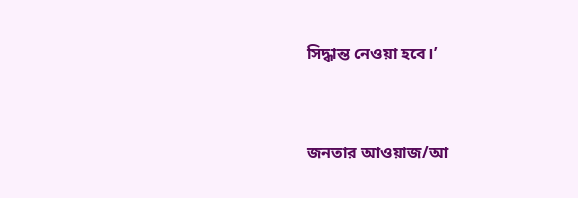সিদ্ধান্ত নেওয়া হবে।’



জনতার আওয়াজ/আ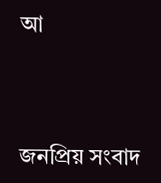আ



জনপ্রিয় সংবাদ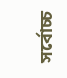সর্বোচ্চ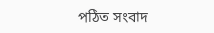পঠিত সংবাদ